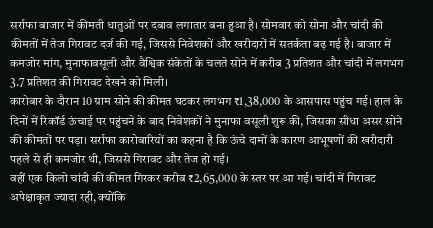सर्राफा बाजार में कीमती धातुओं पर दबाव लगातार बना हुआ है। सोमवार को सोना और चांदी की कीमतों में तेज गिरावट दर्ज की गई, जिससे निवेशकों और खरीदारों में सतर्कता बढ़ गई है। बाजार में कमजोर मांग, मुनाफावसूली और वैश्विक संकेतों के चलते सोने में करीब 3 प्रतिशत और चांदी में लगभग 3.7 प्रतिशत की गिरावट देखने को मिली।
कारोबार के दौरान 10 ग्राम सोने की कीमत घटकर लगभग ₹1,38,000 के आसपास पहुंच गई। हाल के दिनों में रिकॉर्ड ऊंचाई पर पहुंचने के बाद निवेशकों ने मुनाफा वसूली शुरू की, जिसका सीधा असर सोने की कीमतों पर पड़ा। सर्राफा कारोबारियों का कहना है कि ऊंचे दामों के कारण आभूषणों की खरीदारी पहले से ही कमजोर थी, जिससे गिरावट और तेज हो गई।
वहीं एक किलो चांदी की कीमत गिरकर करीब ₹2,65,000 के स्तर पर आ गई। चांदी में गिरावट अपेक्षाकृत ज्यादा रही, क्योंकि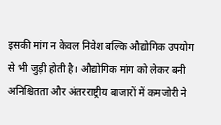इसकी मांग न केवल निवेश बल्कि औद्योगिक उपयोग से भी जुड़ी होती है। औद्योगिक मांग को लेकर बनी अनिश्चितता और अंतरराष्ट्रीय बाजारों में कमजोरी ने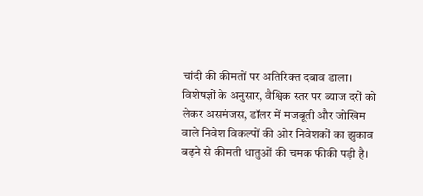चांदी की कीमतों पर अतिरिक्त दबाव डाला।
विशेषज्ञों के अनुसार, वैश्विक स्तर पर ब्याज दरों को लेकर असमंजस, डॉलर में मजबूती और जोखिम वाले निवेश विकल्पों की ओर निवेशकों का झुकाव बढ़ने से कीमती धातुओं की चमक फीकी पड़ी है।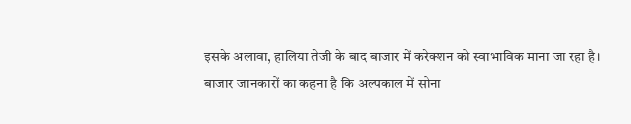इसके अलावा, हालिया तेजी के बाद बाजार में करेक्शन को स्वाभाविक माना जा रहा है।
बाजार जानकारों का कहना है कि अल्पकाल में सोना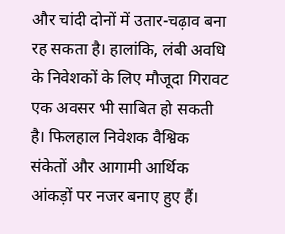और चांदी दोनों में उतार-चढ़ाव बना रह सकता है। हालांकि, लंबी अवधि के निवेशकों के लिए मौजूदा गिरावट एक अवसर भी साबित हो सकती है। फिलहाल निवेशक वैश्विक संकेतों और आगामी आर्थिक आंकड़ों पर नजर बनाए हुए हैं।